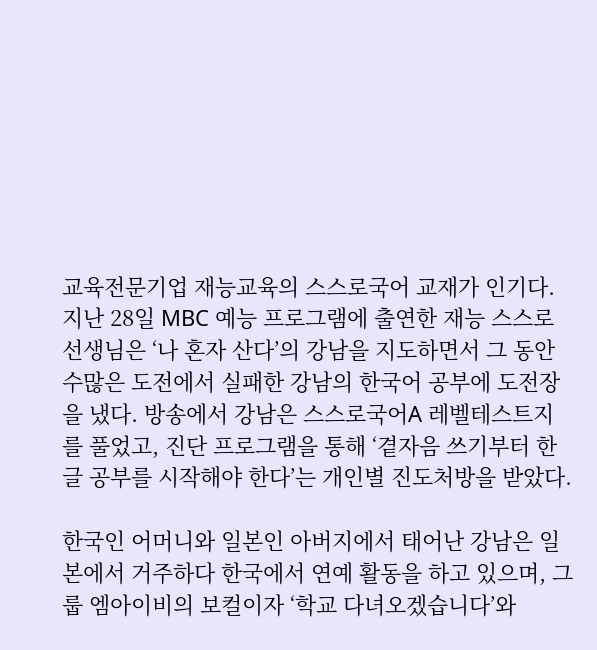교육전문기업 재능교육의 스스로국어 교재가 인기다. 지난 28일 MBC 예능 프로그램에 출연한 재능 스스로 선생님은 ‘나 혼자 산다’의 강남을 지도하면서 그 동안 수많은 도전에서 실패한 강남의 한국어 공부에 도전장을 냈다. 방송에서 강남은 스스로국어A 레벨테스트지를 풀었고, 진단 프로그램을 통해 ‘곁자음 쓰기부터 한글 공부를 시작해야 한다’는 개인별 진도처방을 받았다.

한국인 어머니와 일본인 아버지에서 태어난 강남은 일본에서 거주하다 한국에서 연예 활동을 하고 있으며, 그룹 엠아이비의 보컬이자 ‘학교 다녀오겠습니다’와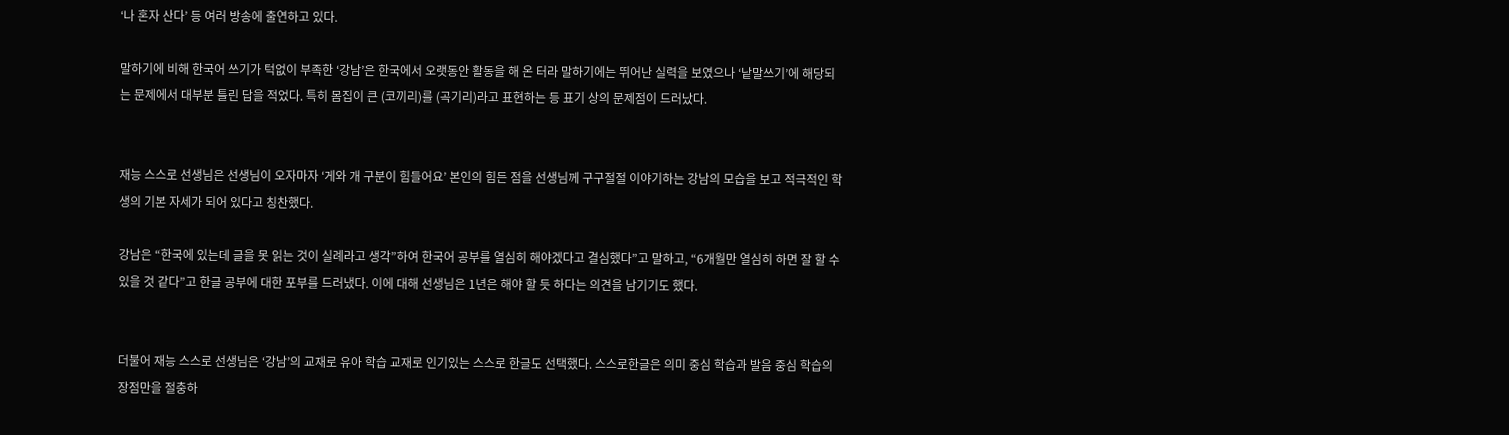‘나 혼자 산다’ 등 여러 방송에 출연하고 있다.

말하기에 비해 한국어 쓰기가 턱없이 부족한 ‘강남’은 한국에서 오랫동안 활동을 해 온 터라 말하기에는 뛰어난 실력을 보였으나 ‘낱말쓰기’에 해당되는 문제에서 대부분 틀린 답을 적었다. 특히 몸집이 큰 (코끼리)를 (곡기리)라고 표현하는 등 표기 상의 문제점이 드러났다.


재능 스스로 선생님은 선생님이 오자마자 ‘게와 개 구분이 힘들어요’ 본인의 힘든 점을 선생님께 구구절절 이야기하는 강남의 모습을 보고 적극적인 학생의 기본 자세가 되어 있다고 칭찬했다.

강남은 “한국에 있는데 글을 못 읽는 것이 실례라고 생각”하여 한국어 공부를 열심히 해야겠다고 결심했다”고 말하고, “6개월만 열심히 하면 잘 할 수 있을 것 같다”고 한글 공부에 대한 포부를 드러냈다. 이에 대해 선생님은 1년은 해야 할 듯 하다는 의견을 남기기도 했다.


더불어 재능 스스로 선생님은 ‘강남’의 교재로 유아 학습 교재로 인기있는 스스로 한글도 선택했다. 스스로한글은 의미 중심 학습과 발음 중심 학습의 장점만을 절충하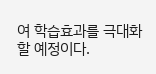여 학습효과를 극대화할 예정이다.